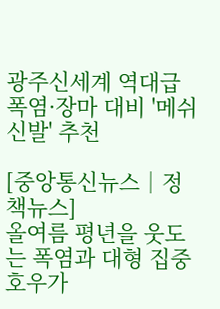광주신세계 역대급 폭염·장마 대비 '메쉬 신발' 추천

[중앙통신뉴스│정책뉴스]
올여름 평년을 웃도는 폭염과 대형 집중호우가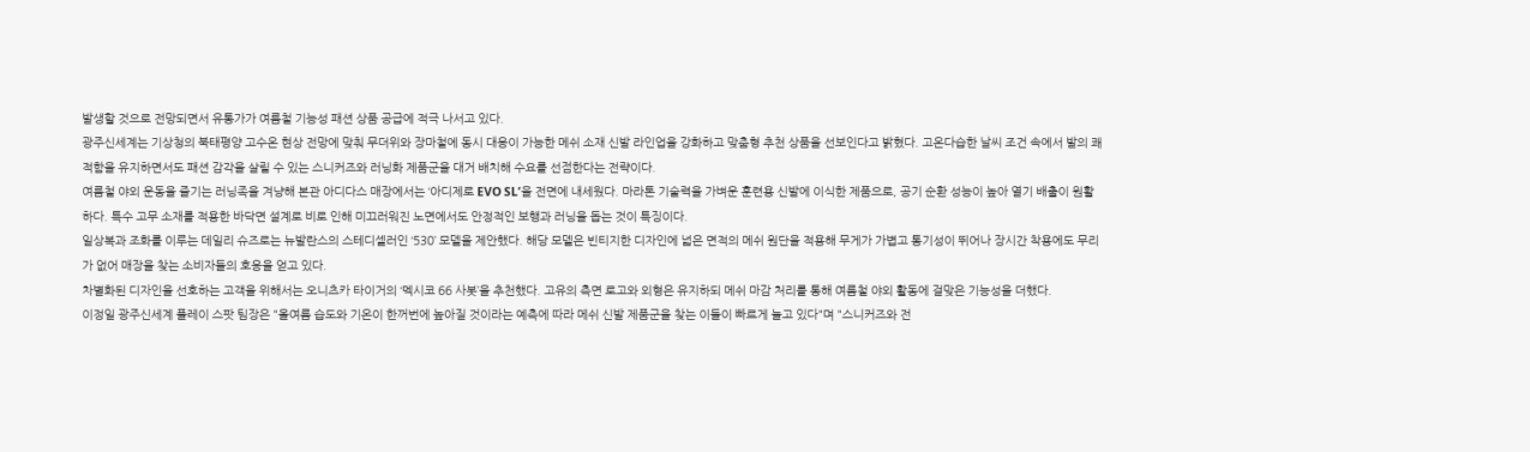발생할 것으로 전망되면서 유통가가 여름철 기능성 패션 상품 공급에 적극 나서고 있다.
광주신세계는 기상청의 북태평양 고수온 현상 전망에 맞춰 무더위와 장마철에 동시 대응이 가능한 메쉬 소재 신발 라인업을 강화하고 맞춤형 추천 상품을 선보인다고 밝혔다. 고온다습한 날씨 조건 속에서 발의 쾌적함을 유지하면서도 패션 감각을 살릴 수 있는 스니커즈와 러닝화 제품군을 대거 배치해 수요를 선점한다는 전략이다.
여름철 야외 운동을 즐기는 러닝족을 겨냥해 본관 아디다스 매장에서는 ‘아디제로 EVO SL’을 전면에 내세웠다. 마라톤 기술력을 가벼운 훈련용 신발에 이식한 제품으로, 공기 순환 성능이 높아 열기 배출이 원활하다. 특수 고무 소재를 적용한 바닥면 설계로 비로 인해 미끄러워진 노면에서도 안정적인 보행과 러닝을 돕는 것이 특징이다.
일상복과 조화를 이루는 데일리 슈즈로는 뉴발란스의 스테디셀러인 ‘530’ 모델을 제안했다. 해당 모델은 빈티지한 디자인에 넓은 면적의 메쉬 원단을 적용해 무게가 가볍고 통기성이 뛰어나 장시간 착용에도 무리가 없어 매장을 찾는 소비자들의 호응을 얻고 있다.
차별화된 디자인을 선호하는 고객을 위해서는 오니츠카 타이거의 ‘멕시코 66 사봇’을 추천했다. 고유의 측면 로고와 외형은 유지하되 메쉬 마감 처리를 통해 여름철 야외 활동에 걸맞은 기능성을 더했다.
이정일 광주신세계 플레이 스팟 팀장은 "올여름 습도와 기온이 한꺼번에 높아질 것이라는 예측에 따라 메쉬 신발 제품군을 찾는 이들이 빠르게 늘고 있다"며 "스니커즈와 전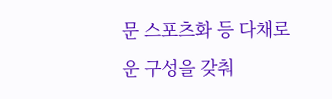문 스포츠화 등 다채로운 구성을 갖춰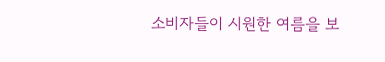소비자들이 시원한 여름을 보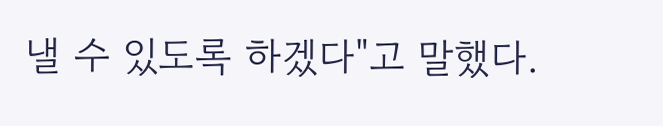낼 수 있도록 하겠다"고 말했다.